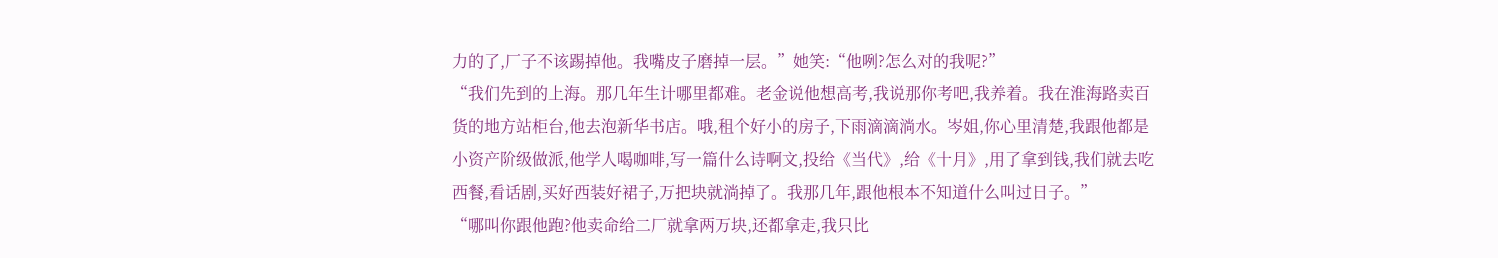力的了,厂子不该踢掉他。我嘴皮子磨掉一层。”她笑:“他咧?怎么对的我呢?”
“我们先到的上海。那几年生计哪里都难。老金说他想高考,我说那你考吧,我养着。我在淮海路卖百货的地方站柜台,他去泡新华书店。哦,租个好小的房子,下雨滴滴淌水。岑姐,你心里清楚,我跟他都是小资产阶级做派,他学人喝咖啡,写一篇什么诗啊文,投给《当代》,给《十月》,用了拿到钱,我们就去吃西餐,看话剧,买好西装好裙子,万把块就淌掉了。我那几年,跟他根本不知道什么叫过日子。”
“哪叫你跟他跑?他卖命给二厂就拿两万块,还都拿走,我只比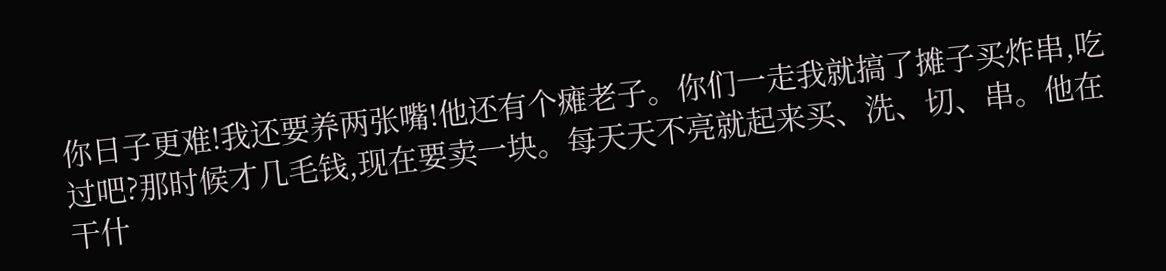你日子更难!我还要养两张嘴!他还有个瘫老子。你们一走我就搞了摊子买炸串,吃过吧?那时候才几毛钱,现在要卖一块。每天天不亮就起来买、洗、切、串。他在干什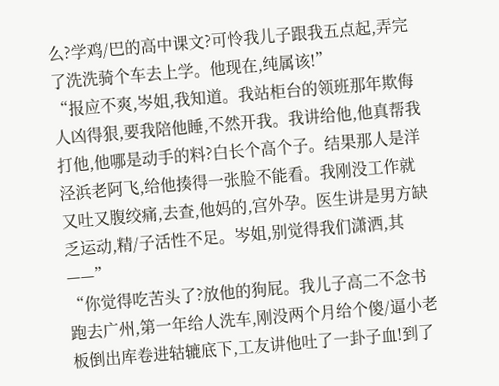么?学鸡/巴的高中课文?可怜我儿子跟我五点起,弄完了洗洗骑个车去上学。他现在,纯属该!”
“报应不爽,岑姐,我知道。我站柜台的领班那年欺侮人凶得狠,要我陪他睡,不然开我。我讲给他,他真帮我打他,他哪是动手的料?白长个高个子。结果那人是洋泾浜老阿飞,给他揍得一张脸不能看。我刚没工作就又吐又腹绞痛,去查,他妈的,宫外孕。医生讲是男方缺乏运动,精/子活性不足。岑姐,别觉得我们潇洒,其——”
“你觉得吃苦头了?放他的狗屁。我儿子高二不念书跑去广州,第一年给人洗车,刚没两个月给个傻/逼小老板倒出库卷进轱辘底下,工友讲他吐了一卦子血!到了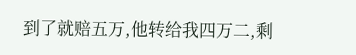到了就赔五万,他转给我四万二,剩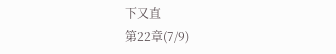下又直
第22章(7/9)